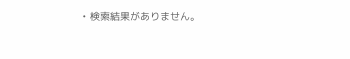• 検索結果がありません。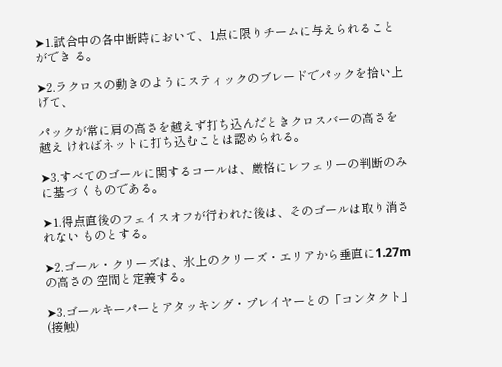➤1.試合中の各中断時において、1点に限りチームに与えられることができ る。

➤2.ラクロスの動きのようにスティックのブレードでパックを拾い上げて、

パックが常に肩の高さを越えず打ち込んだときクロスバーの高さを越え ければネットに打ち込むことは認められる。

➤3.すべてのゴールに関するコールは、厳格にレフェリーの判断のみに基づ くものである。

➤1.得点直後のフェイスオフが行われた後は、そのゴールは取り消されない ものとする。

➤2.ゴール・クリーズは、氷上のクリーズ・エリアから垂直に1.27mの高さの 空間と定義する。

➤3.ゴールキーパーとアタッキング・プレイヤーとの「コンタクト」(接触)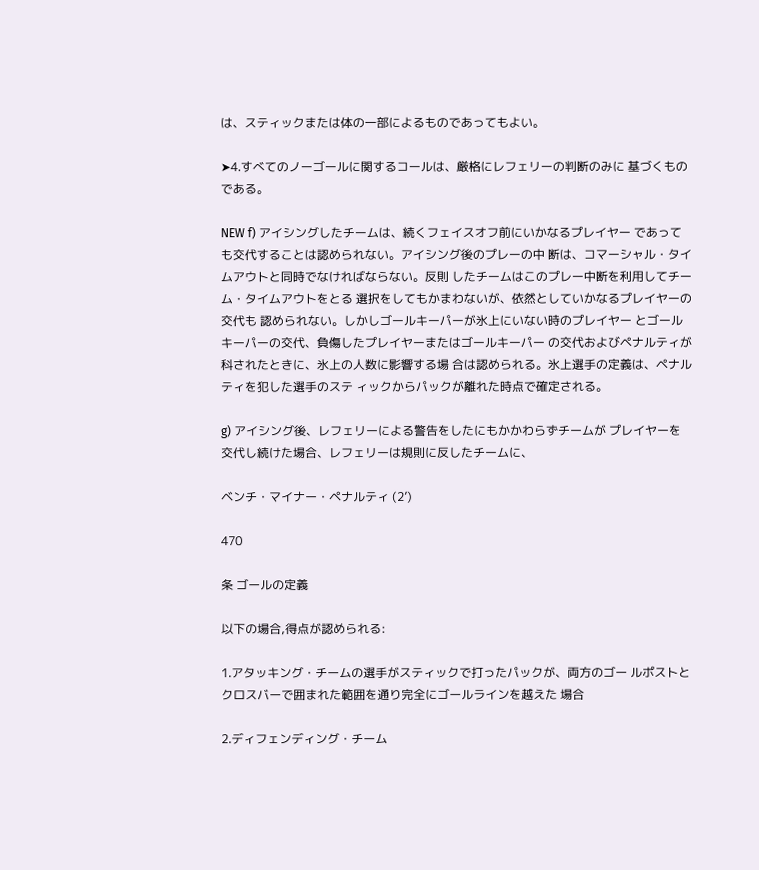は、スティックまたは体の一部によるものであってもよい。

➤4.すべてのノーゴールに関するコールは、厳格にレフェリーの判断のみに 基づくものである。

NEW f) アイシングしたチームは、続くフェイスオフ前にいかなるプレイヤー であっても交代することは認められない。アイシング後のプレーの中 断は、コマーシャル・タイムアウトと同時でなければならない。反則 したチームはこのプレー中断を利用してチーム・タイムアウトをとる 選択をしてもかまわないが、依然としていかなるプレイヤーの交代も 認められない。しかしゴールキーパーが氷上にいない時のプレイヤー とゴールキーパーの交代、負傷したプレイヤーまたはゴールキーパー の交代およびペナルティが科されたときに、氷上の人数に影響する場 合は認められる。氷上選手の定義は、ペナルティを犯した選手のステ ィックからパックが離れた時点で確定される。

g) アイシング後、レフェリーによる警告をしたにもかかわらずチームが プレイヤーを交代し続けた場合、レフェリーは規則に反したチームに、

ベンチ・マイナー・ペナルティ (2’)

470

条 ゴールの定義

以下の場合,得点が認められる:

1.アタッキング・チームの選手がスティックで打ったパックが、両方のゴー ルポストとクロスバーで囲まれた範囲を通り完全にゴールラインを越えた 場合

2.ディフェンディング・チーム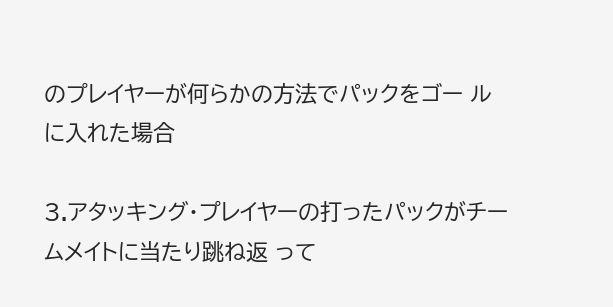のプレイヤーが何らかの方法でパックをゴー ルに入れた場合

3.アタッキング・プレイヤーの打ったパックがチームメイトに当たり跳ね返 って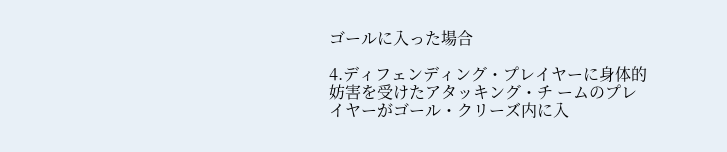ゴールに入った場合

4.ディフェンディング・プレイヤーに身体的妨害を受けたアタッキング・チ ームのプレイヤーがゴール・クリーズ内に入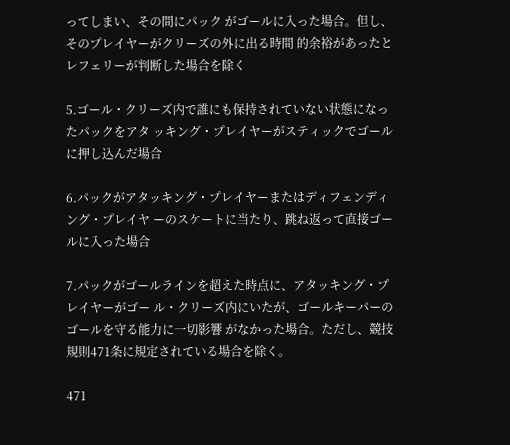ってしまい、その間にパック がゴールに入った場合。但し、そのプレイヤーがクリーズの外に出る時間 的余裕があったとレフェリーが判断した場合を除く

5.ゴール・クリーズ内で誰にも保持されていない状態になったパックをアタ ッキング・プレイヤーがスティックでゴールに押し込んだ場合

6.パックがアタッキング・プレイヤーまたはディフェンディング・プレイヤ ーのスケートに当たり、跳ね返って直接ゴールに入った場合

7.パックがゴールラインを超えた時点に、アタッキング・プレイヤーがゴー ル・クリーズ内にいたが、ゴールキーパーのゴールを守る能力に一切影響 がなかった場合。ただし、競技規則471条に規定されている場合を除く。

471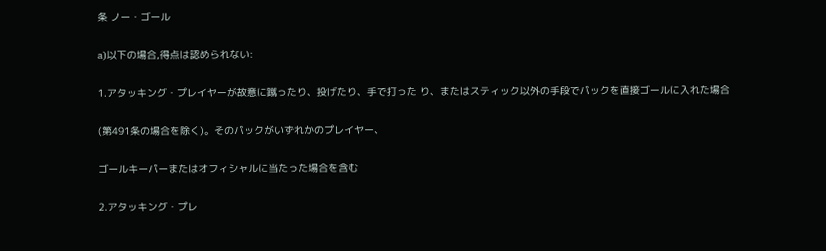条 ノー・ゴール

a)以下の場合,得点は認められない:

1.アタッキング・プレイヤーが故意に蹴ったり、投げたり、手で打った り、またはスティック以外の手段でパックを直接ゴールに入れた場合

(第491条の場合を除く)。そのパックがいずれかのプレイヤー、

ゴールキーパーまたはオフィシャルに当たった場合を含む

2.アタッキング・プレ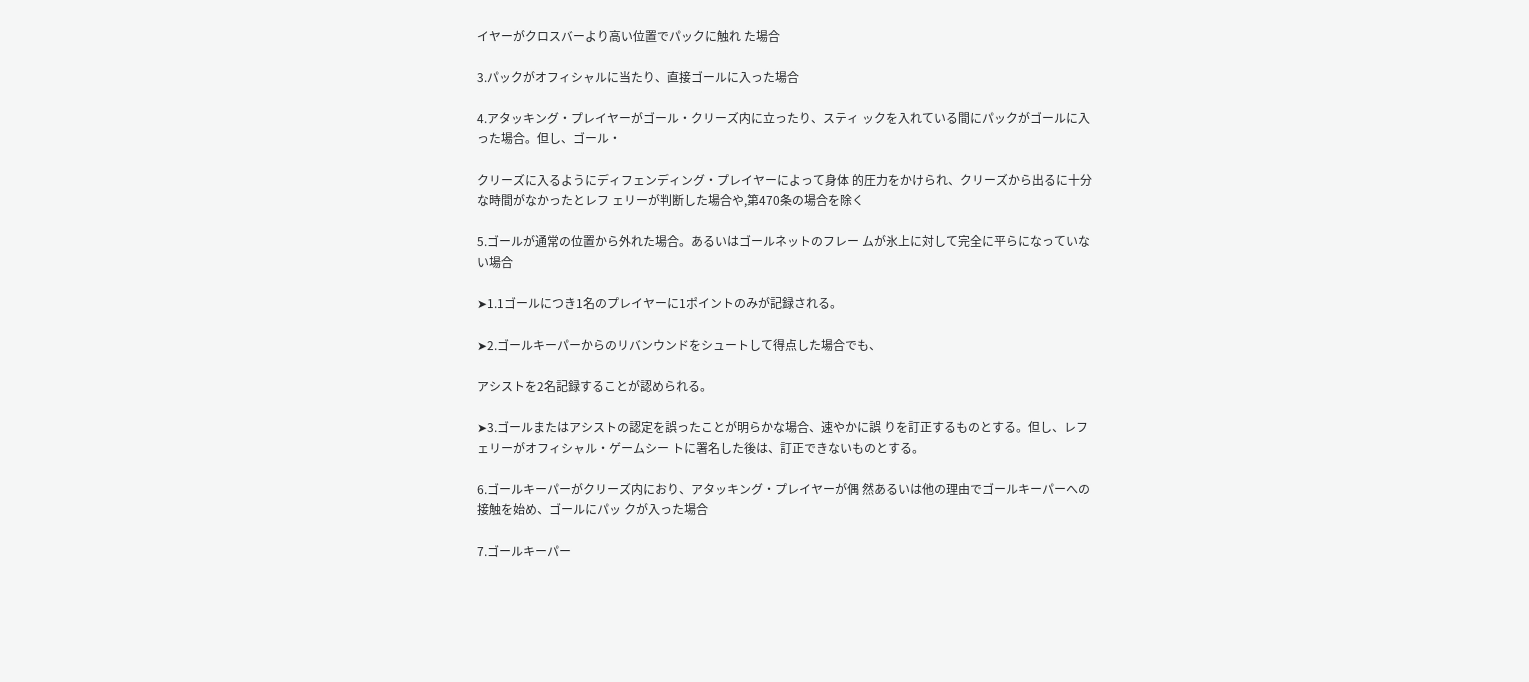イヤーがクロスバーより高い位置でパックに触れ た場合

3.パックがオフィシャルに当たり、直接ゴールに入った場合

4.アタッキング・プレイヤーがゴール・クリーズ内に立ったり、スティ ックを入れている間にパックがゴールに入った場合。但し、ゴール・

クリーズに入るようにディフェンディング・プレイヤーによって身体 的圧力をかけられ、クリーズから出るに十分な時間がなかったとレフ ェリーが判断した場合や,第470条の場合を除く

5.ゴールが通常の位置から外れた場合。あるいはゴールネットのフレー ムが氷上に対して完全に平らになっていない場合

➤1.1ゴールにつき1名のプレイヤーに1ポイントのみが記録される。

➤2.ゴールキーパーからのリバンウンドをシュートして得点した場合でも、

アシストを2名記録することが認められる。

➤3.ゴールまたはアシストの認定を誤ったことが明らかな場合、速やかに誤 りを訂正するものとする。但し、レフェリーがオフィシャル・ゲームシー トに署名した後は、訂正できないものとする。

6.ゴールキーパーがクリーズ内におり、アタッキング・プレイヤーが偶 然あるいは他の理由でゴールキーパーへの接触を始め、ゴールにパッ クが入った場合

7.ゴールキーパー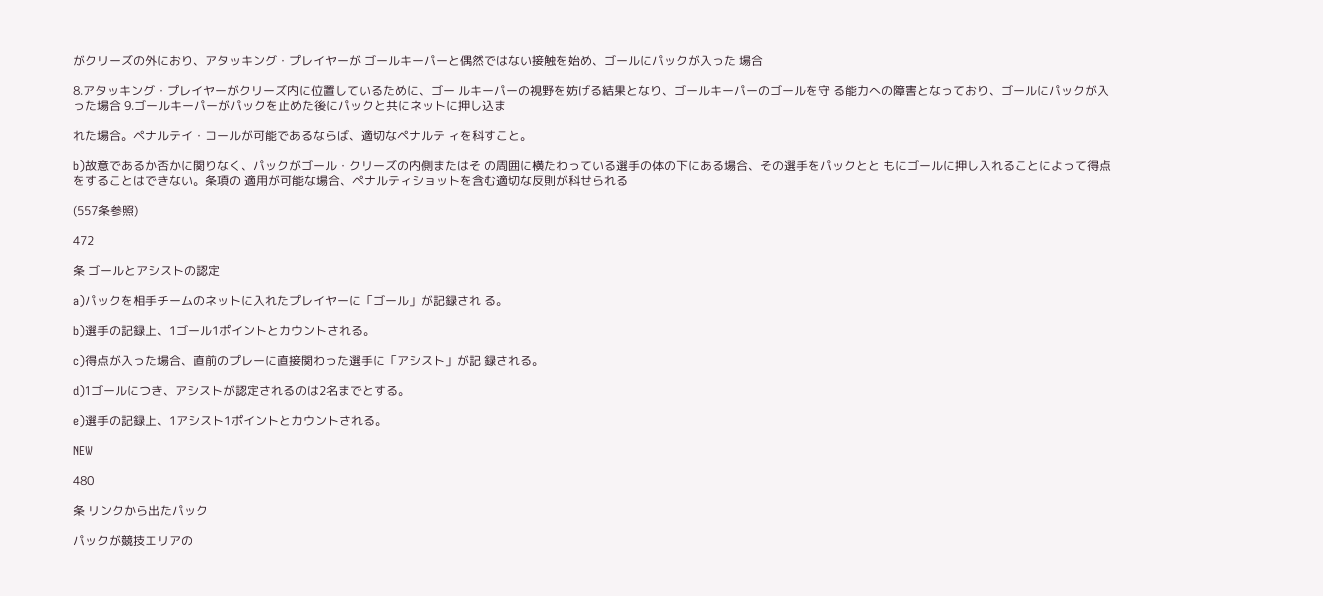がクリーズの外におり、アタッキング・プレイヤーが ゴールキーパーと偶然ではない接触を始め、ゴールにパックが入った 場合

8.アタッキング・プレイヤーがクリーズ内に位置しているために、ゴー ルキーパーの視野を妨げる結果となり、ゴールキーパーのゴールを守 る能力への障害となっており、ゴールにパックが入った場合 9.ゴールキーパーがパックを止めた後にパックと共にネットに押し込ま

れた場合。ペナルテイ・コールが可能であるならば、適切なペナルテ ィを科すこと。

b)故意であるか否かに関りなく、パックがゴール・クリーズの内側またはそ の周囲に横たわっている選手の体の下にある場合、その選手をパックとと もにゴールに押し入れることによって得点をすることはできない。条項の 適用が可能な場合、ペナルティショットを含む適切な反則が科せられる

(557条参照)

472

条 ゴールとアシストの認定

a)パックを相手チームのネットに入れたプレイヤーに「ゴール」が記録され る。

b)選手の記録上、1ゴール1ポイントとカウントされる。

c)得点が入った場合、直前のプレーに直接関わった選手に「アシスト」が記 録される。

d)1ゴールにつき、アシストが認定されるのは2名までとする。

e)選手の記録上、1アシスト1ポイントとカウントされる。

NEW

480

条 リンクから出たパック

パックが競技エリアの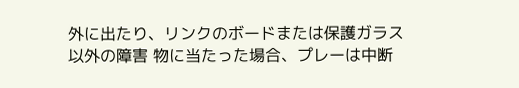外に出たり、リンクのボードまたは保護ガラス以外の障害 物に当たった場合、プレーは中断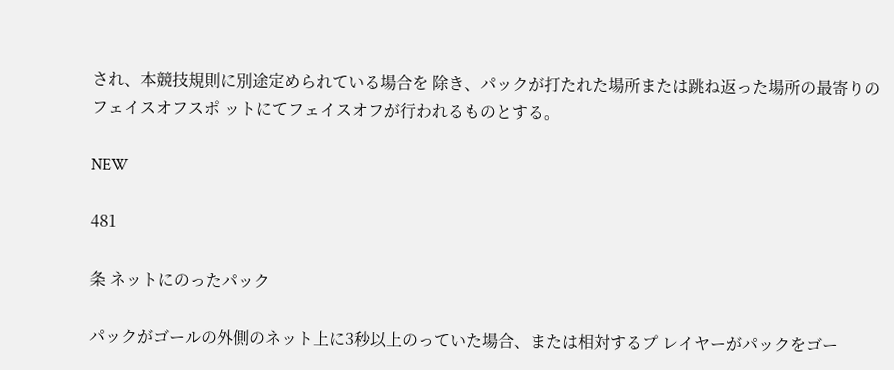され、本競技規則に別途定められている場合を 除き、パックが打たれた場所または跳ね返った場所の最寄りのフェイスオフスポ ットにてフェイスオフが行われるものとする。

NEW

481

条 ネットにのったパック

パックがゴールの外側のネット上に3秒以上のっていた場合、または相対するプ レイヤーがパックをゴー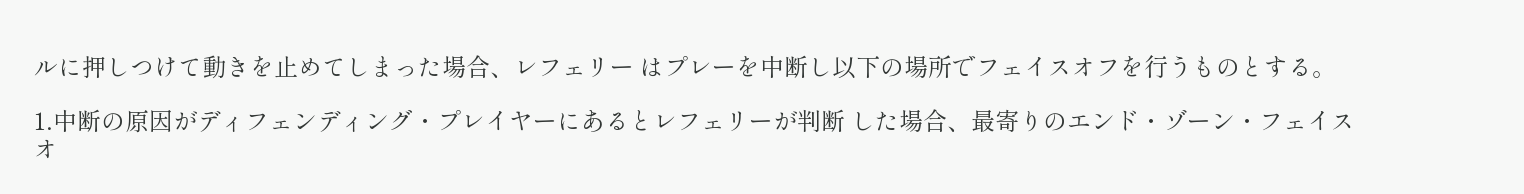ルに押しつけて動きを止めてしまった場合、レフェリー はプレーを中断し以下の場所でフェイスオフを行うものとする。

1.中断の原因がディフェンディング・プレイヤーにあるとレフェリーが判断 した場合、最寄りのエンド・ゾーン・フェイスオ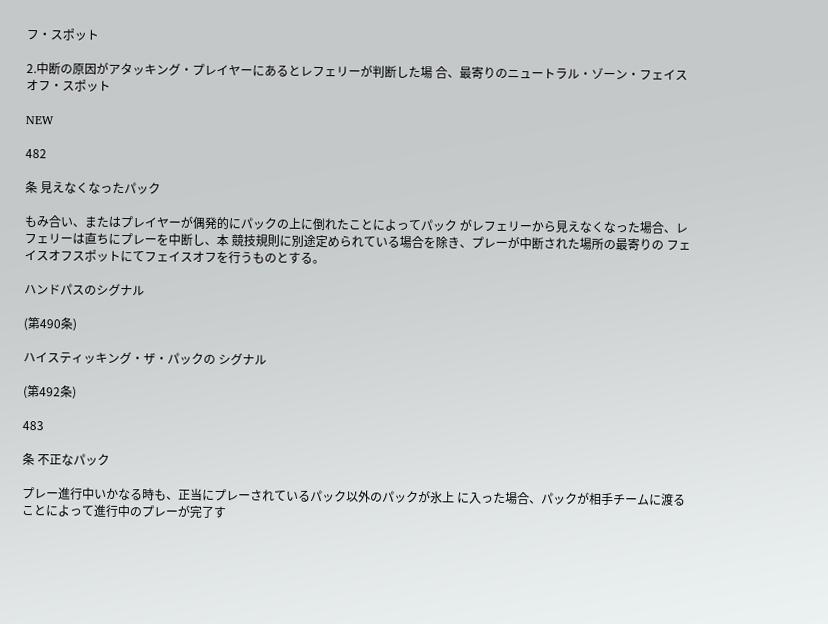フ・スポット

2.中断の原因がアタッキング・プレイヤーにあるとレフェリーが判断した場 合、最寄りのニュートラル・ゾーン・フェイスオフ・スポット

NEW

482

条 見えなくなったパック

もみ合い、またはプレイヤーが偶発的にパックの上に倒れたことによってパック がレフェリーから見えなくなった場合、レフェリーは直ちにプレーを中断し、本 競技規則に別途定められている場合を除き、プレーが中断された場所の最寄りの フェイスオフスポットにてフェイスオフを行うものとする。

ハンドパスのシグナル

(第490条)

ハイスティッキング・ザ・パックの シグナル

(第492条)

483

条 不正なパック

プレー進行中いかなる時も、正当にプレーされているパック以外のパックが氷上 に入った場合、パックが相手チームに渡ることによって進行中のプレーが完了す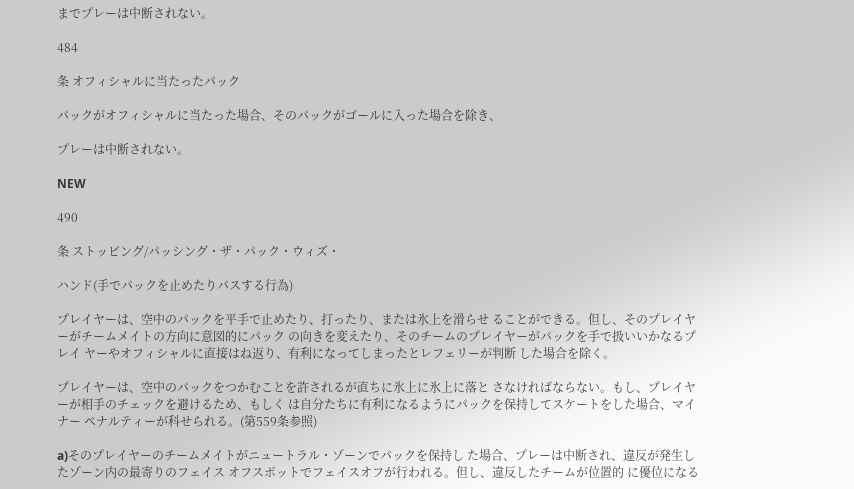までプレーは中断されない。

484

条 オフィシャルに当たったパック

パックがオフィシャルに当たった場合、そのパックがゴールに入った場合を除き、

プレーは中断されない。

NEW

490

条 ストッピング/パッシング・ザ・パック・ウィズ・

ハンド(手でパックを止めたりパスする行為)

プレイヤーは、空中のパックを平手で止めたり、打ったり、または氷上を滑らせ ることができる。但し、そのプレイヤーがチームメイトの方向に意図的にパック の向きを変えたり、そのチームのプレイヤーがパックを手で扱いいかなるプレイ ヤーやオフィシャルに直接はね返り、有利になってしまったとレフェリーが判断 した場合を除く。

プレイヤーは、空中のパックをつかむことを許されるが直ちに氷上に氷上に落と さなければならない。もし、プレイヤーが相手のチェックを避けるため、もしく は自分たちに有利になるようにパックを保持してスケートをした場合、マイナー ペナルティーが科せられる。(第559条参照)

a)そのプレイヤーのチームメイトがニュートラル・ゾーンでパックを保持し た場合、プレーは中断され、違反が発生したゾーン内の最寄りのフェイス オフスポットでフェイスオフが行われる。但し、違反したチームが位置的 に優位になる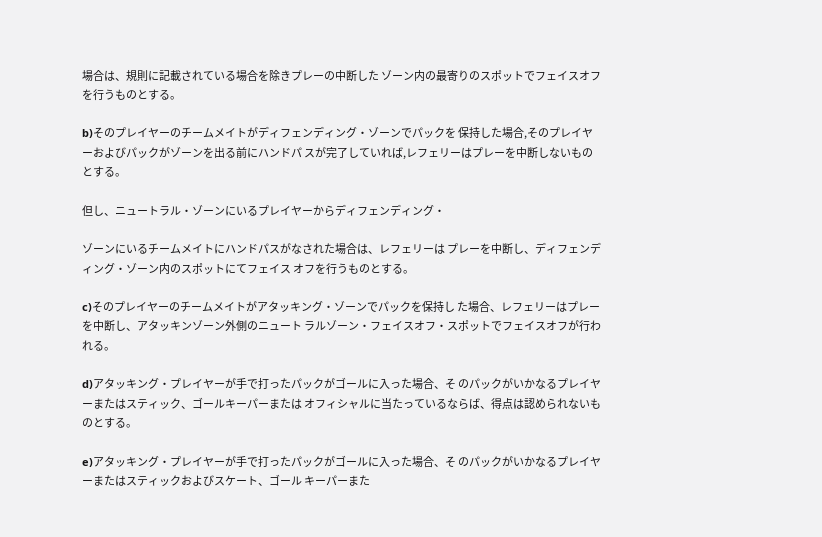場合は、規則に記載されている場合を除きプレーの中断した ゾーン内の最寄りのスポットでフェイスオフを行うものとする。

b)そのプレイヤーのチームメイトがディフェンディング・ゾーンでパックを 保持した場合,そのプレイヤーおよびパックがゾーンを出る前にハンドパ スが完了していれば,レフェリーはプレーを中断しないものとする。

但し、ニュートラル・ゾーンにいるプレイヤーからディフェンディング・

ゾーンにいるチームメイトにハンドパスがなされた場合は、レフェリーは プレーを中断し、ディフェンディング・ゾーン内のスポットにてフェイス オフを行うものとする。

c)そのプレイヤーのチームメイトがアタッキング・ゾーンでパックを保持し た場合、レフェリーはプレーを中断し、アタッキンゾーン外側のニュート ラルゾーン・フェイスオフ・スポットでフェイスオフが行われる。

d)アタッキング・プレイヤーが手で打ったパックがゴールに入った場合、そ のパックがいかなるプレイヤーまたはスティック、ゴールキーパーまたは オフィシャルに当たっているならば、得点は認められないものとする。

e)アタッキング・プレイヤーが手で打ったパックがゴールに入った場合、そ のパックがいかなるプレイヤーまたはスティックおよびスケート、ゴール キーパーまた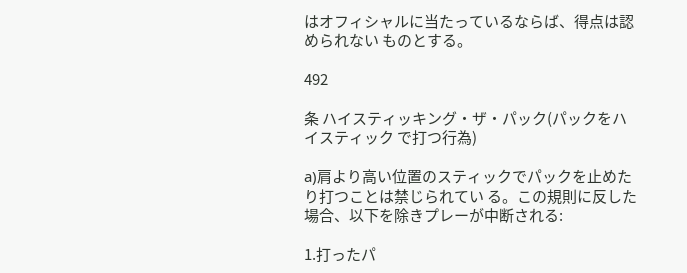はオフィシャルに当たっているならば、得点は認められない ものとする。

492

条 ハイスティッキング・ザ・パック(パックをハイスティック で打つ行為)

a)肩より高い位置のスティックでパックを止めたり打つことは禁じられてい る。この規則に反した場合、以下を除きプレーが中断される:

1.打ったパ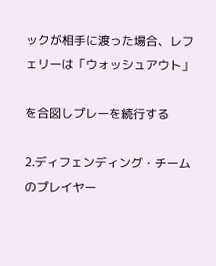ックが相手に渡った場合、レフェリーは「ウォッシュアウト」

を合図しプレーを続行する

2.ディフェンディング・チームのプレイヤー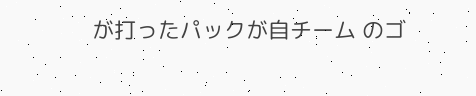が打ったパックが自チーム のゴ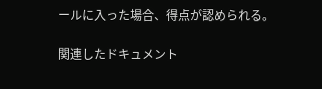ールに入った場合、得点が認められる。

関連したドキュメント